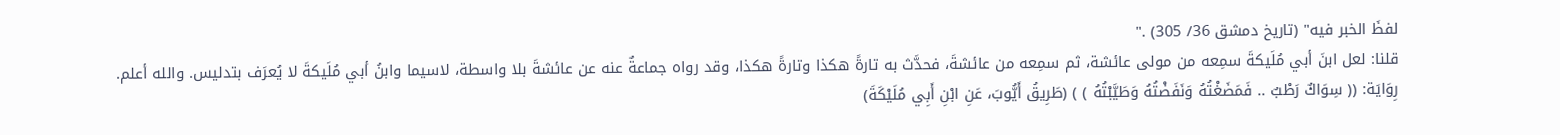لفظَ الخبر فيه" (تاريخ دمشق 36/ 305) ."
قلنا: لعل ابنَ أبي مُلَيكةَ سمِعه من مولى عائشة، ثم سمِعه من عائشةَ، فحدَّث به تارةً هكذا وتارةً هكذا، وقد رواه جماعةٌ عنه عن عائشةَ بلا واسطة، لاسيما وابنُ أبي مُلَيكةَ لا يُعرَف بتدليس. والله أعلم.
رِوَايَة: (( سِوَاكٌ رَطْبٌ .. فَمَضَغْتُهُ وَنَفَضْتُهُ وَطَيَّبْتُهُ ) ) (طَرِيقُ أَيُّوبَ، عَنِ ابْنِ أَبِي مُلَيْكَةَ)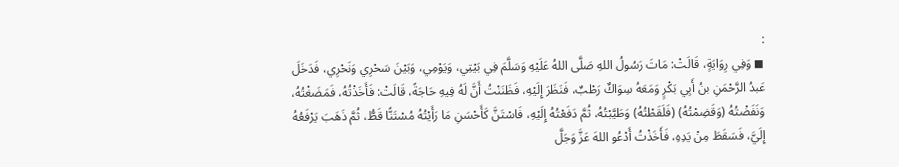:
◼ وَفِي رِوَايَةٍ، قَالَتْ: مَاتَ رَسُولُ اللهِ صَلَّى اللهُ عَلَيْهِ وَسَلَّمَ فِي بَيْتِي، وَيَوْمِي، وَبَيْنَ سَحْرِي وَنَحْرِي، فَدَخَلَ عَبدُ الرَّحْمَنِ بنُ أَبِي بَكْرٍ وَمَعَهُ سِوَاكٌ رَطْبٌ، فَنَظَرَ إِلَيْهِ، فَظَنَنْتُ أَنَّ لَهُ فِيهِ حَاجَةً، قَالَتْ: فَأَخَذْتُهُ، فَمَضَغْتُهُ، وَنَفَضْتُهُ (وَقَضِمْتُهُ) (فَلَقَطْتُهُ) وَطَيَّبْتُهُ، ثُمَّ دَفَعْتُهُ إِلَيْهِ، فَاسْتَنَّ كَأَحْسَنِ مَا رَأَيْتُهُ مُسْتَنًّا قَطُّ، ثُمَّ ذَهَبَ يَرْفَعُهُ إِلَيَّ، فَسَقَطَ مِنْ يَدِهِ، فَأَخَذْتُ أَدْعُو اللهَ عَزَّ وَجَلَّ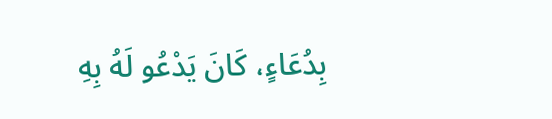بِدُعَاءٍ، كَانَ يَدْعُو لَهُ بِهِ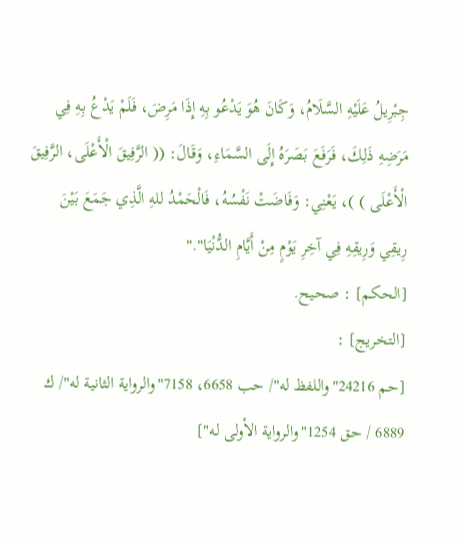جِبْرِيلُ عَلَيْهِ السَّلَامُ، وَكَانَ هُوَ يَدْعُو بِهِ إِذَا مَرِضَ، فَلَمْ يَدْعُ بِهِ فِي مَرَضِهِ ذَلِكَ، فَرَفَعَ بَصَرَهُ إِلَى السَّمَاءِ، وَقَالَ: (( الرَّفِيقَ الْأَعْلَى، الرَّفِيقَ الْأَعْلَى ) )، يَعْنِي: وَفَاضَتْ نَفْسُهُ، فَالْحَمْدُ للهِ الَّذِي جَمَعَ بَيْنَ رِيقِي وَرِيقِهِ فِي آخِرِ يَوْمٍ مِنْ أَيَّامِ الدُّنْيَا"."
[الحكم] : صحيح.
[التخريج] :
[حم 24216"واللفظ له"/ حب 6658، 7158"والرواية الثانية له"/ ك 6889 / حق 1254"والرواية الأولى له"]